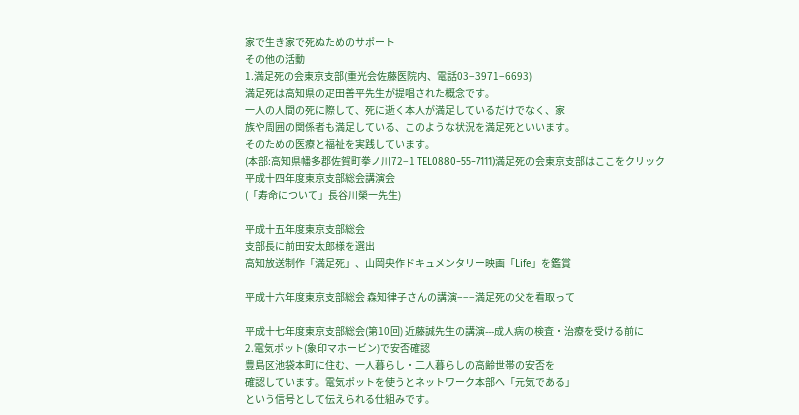家で生き家で死ぬためのサポート
その他の活動
1.満足死の会東京支部(重光会佐藤医院内、電話03−3971−6693)
満足死は高知県の疋田善平先生が提唱された概念です。
一人の人間の死に際して、死に逝く本人が満足しているだけでなく、家
族や周囲の関係者も満足している、このような状況を満足死といいます。
そのための医療と福祉を実践しています。
(本部:高知県幡多郡佐賀町拳ノ川72−1 TEL0880−55−7111)満足死の会東京支部はここをクリック
平成十四年度東京支部総会講演会
(「寿命について」長谷川榮一先生)

平成十五年度東京支部総会
支部長に前田安太郎様を選出
高知放送制作「満足死」、山岡央作ドキュメンタリー映画「Life」を鑑賞

平成十六年度東京支部総会 森知律子さんの講演−−−満足死の父を看取って

平成十七年度東京支部総会(第10回) 近藤誠先生の講演---成人病の検査・治療を受ける前に
2.電気ポット(象印マホービン)で安否確認
豊島区池袋本町に住む、一人暮らし・二人暮らしの高齢世帯の安否を
確認しています。電気ポットを使うとネットワーク本部へ「元気である」
という信号として伝えられる仕組みです。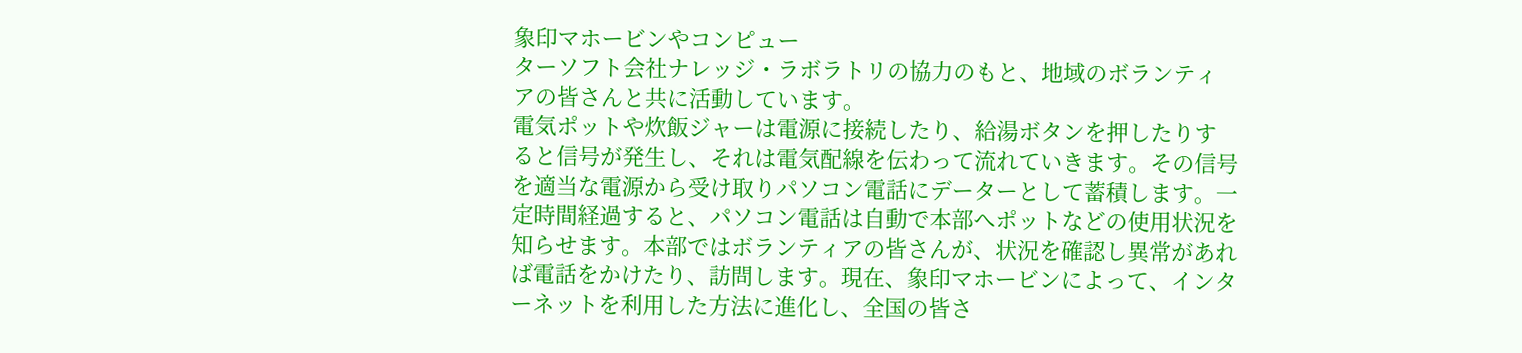象印マホービンやコンピュー
ターソフト会社ナレッジ・ラボラトリの協力のもと、地域のボランティ
アの皆さんと共に活動しています。
電気ポットや炊飯ジャーは電源に接続したり、給湯ボタンを押したりす
ると信号が発生し、それは電気配線を伝わって流れていきます。その信号
を適当な電源から受け取りパソコン電話にデーターとして蓄積します。一
定時間経過すると、パソコン電話は自動で本部へポットなどの使用状況を
知らせます。本部ではボランティアの皆さんが、状況を確認し異常があれ
ば電話をかけたり、訪問します。現在、象印マホービンによって、インタ
ーネットを利用した方法に進化し、全国の皆さ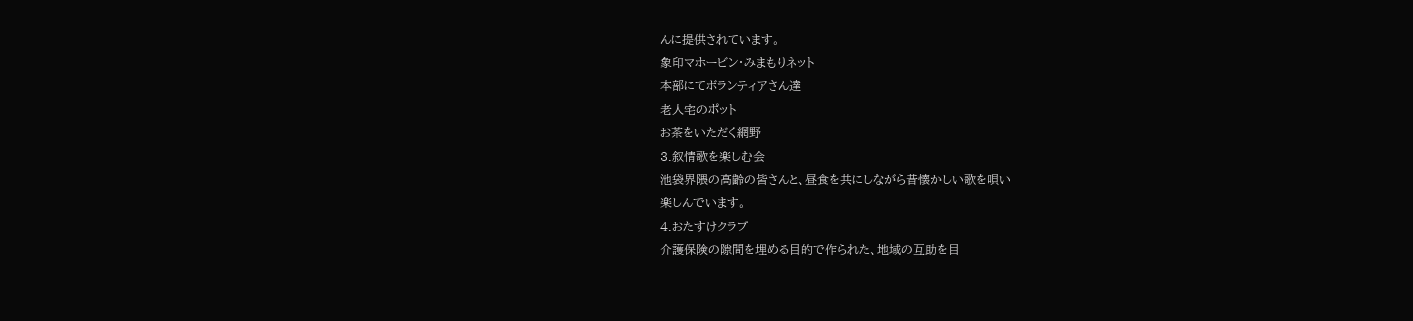んに提供されています。
象印マホービン・みまもりネット
本部にてボランティアさん達
老人宅のポット
お茶をいただく網野
3.叙情歌を楽しむ会
池袋界隈の高齢の皆さんと、昼食を共にしながら昔懐かしい歌を唄い
楽しんでいます。
4.おたすけクラブ
介護保険の隙間を埋める目的で作られた、地域の互助を目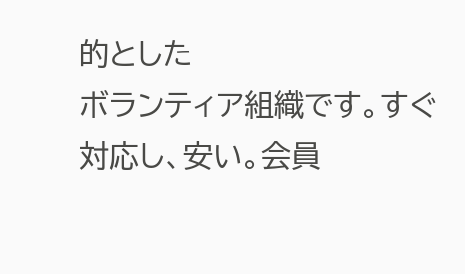的とした
ボランティア組織です。すぐ対応し、安い。会員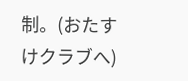制。(おたすけクラブへ)